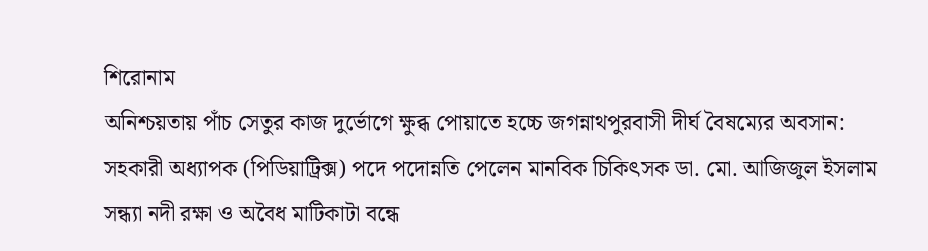শিরোনাম
অনিশ্চয়তায় পাঁচ সেতুর কাজ দুর্ভোগে ক্ষুব্ধ পোয়াতে হচ্চে জগন্নাথপুরবাসী দীর্ঘ বৈষম্যের অবসান: সহকারী অধ্যাপক (পিডিয়াট্রিক্স) পদে পদোন্নতি পেলেন মানবিক চিকিৎসক ডা. মো. আজিজুল ইসলাম সন্ধ্যা নদী রক্ষা ও অবৈধ মাটিকাটা বন্ধে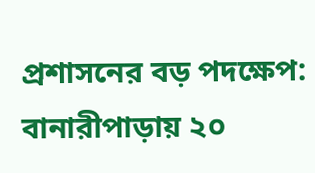প্রশাসনের বড় পদক্ষেপ: বানারীপাড়ায় ২০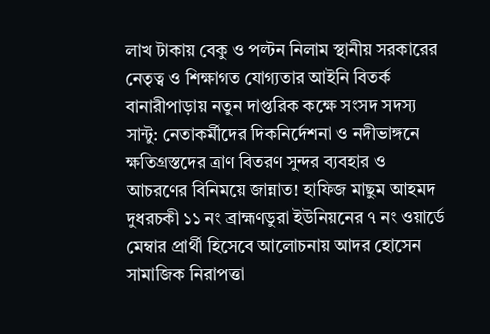লাখ টাকায় বেকু ও পল্টন নিলাম স্থানীয় সরকারের নেতৃত্ব ও শিক্ষাগত যোগ্যতার আইনি বিতর্ক বানারীপাড়ায় নতুন দাপ্তরিক কক্ষে সংসদ সদস্য সান্টু: নেতাকর্মীদের দিকনির্দেশনা ও নদীভাঙ্গনে ক্ষতিগ্রস্তদের ত্রাণ বিতরণ সুন্দর ব্যবহার ও আচরণের বিনিময়ে জান্নাত! হাফিজ মাছুম আহমদ দুধরচকী ১১ নং ব্রাহ্মণডুরা ইউনিয়নের ৭ নং ওয়ার্ডে মেম্বার প্রার্থী হিসেবে আলোচনায় আদর হোসেন সামাজিক নিরাপত্তা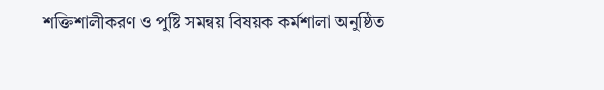শক্তিশালীকরণ ও পুষ্টি সমন্বয় বিষয়ক কর্মশালা অনুষ্ঠিত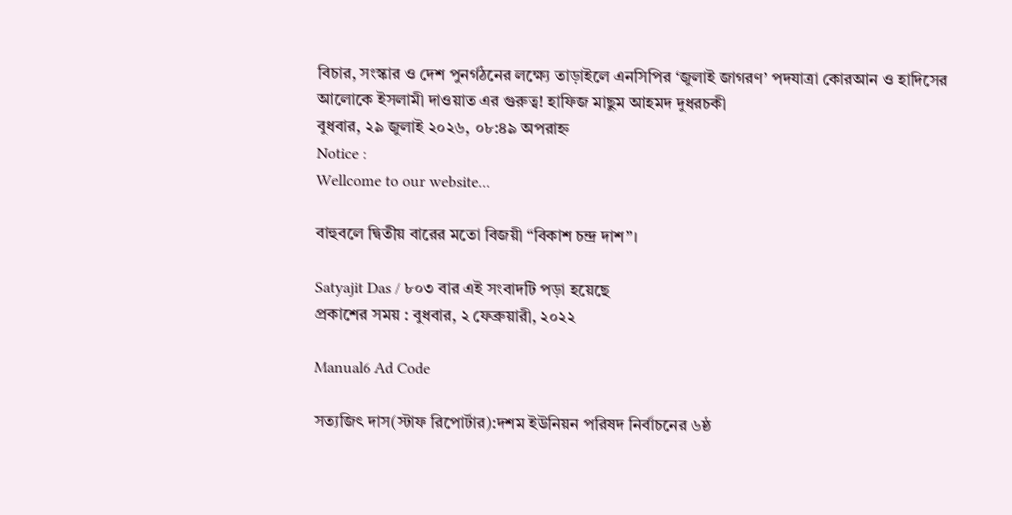বিচার, সংস্কার ও দেশ পুনর্গঠনের লক্ষ্যে তাড়াইলে এনসিপির ‘জুলাই জাগরণ’ পদযাত্রা কোরআন ও হাদিসের আলোকে ইসলামী দাওয়াত এর গুরুত্ব! হাফিজ মাছুম আহমদ দুধরচকী
বুধবার, ২৯ জুলাই ২০২৬, ০৮:৪৯ অপরাহ্ন
Notice :
Wellcome to our website...

বাহুবলে দ্বিতীয় বারের মতো বিজয়ী “বিকাশ চন্দ্র দাশ”।

Satyajit Das / ৮০৩ বার এই সংবাদটি পড়া হয়েছে
প্রকাশের সময় : বুধবার, ২ ফেব্রুয়ারী, ২০২২

Manual6 Ad Code

সত্যজিৎ দাস(স্টাফ রিপোর্টার):দশম ইউনিয়ন পরিষদ নির্বাচনের ৬ষ্ঠ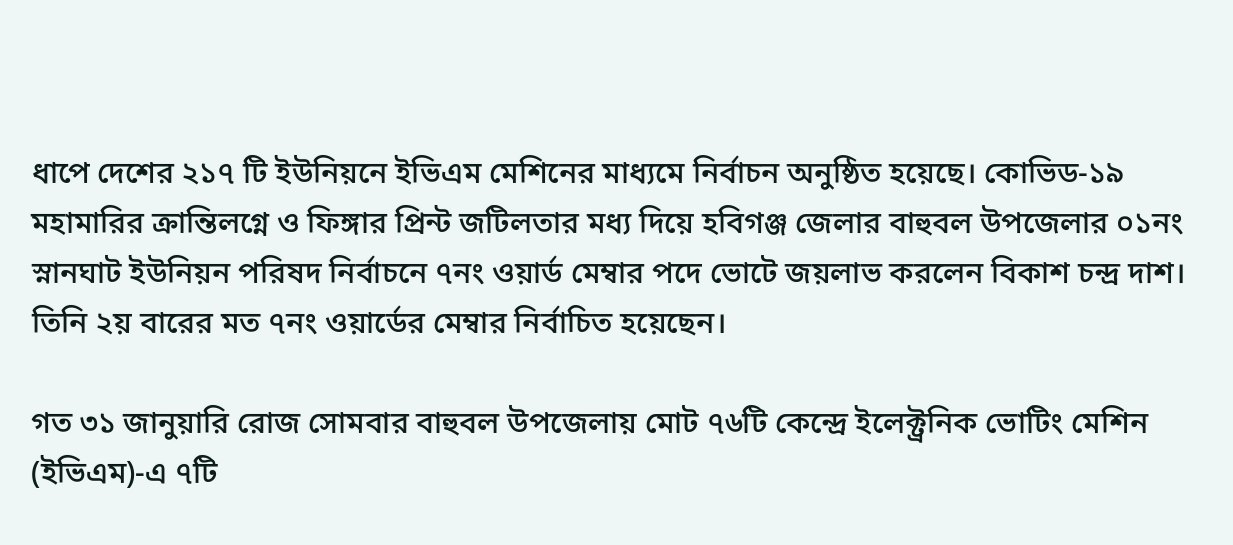ধাপে দেশের ২১৭ টি ইউনিয়নে ইভিএম মেশিনের মাধ্যমে নির্বাচন অনুষ্ঠিত হয়েছে। কোভিড-১৯ মহামারির ক্রান্তিলগ্নে ও ফিঙ্গার প্রিন্ট জটিলতার মধ্য দিয়ে হবিগঞ্জ জেলার বাহুবল উপজেলার ০১নং স্নানঘাট ইউনিয়ন পরিষদ নির্বাচনে ৭নং ওয়ার্ড মেম্বার পদে ভোটে জয়লাভ করলেন বিকাশ চন্দ্র দাশ। তিনি ২য় বারের মত ৭নং ওয়ার্ডের মেম্বার নির্বাচিত হয়েছেন।

গত ৩১ জানুয়ারি রোজ সোমবার বাহুবল উপজেলায় মোট ৭৬টি কেন্দ্রে ইলেক্ট্রনিক ভোটিং মেশিন (ইভিএম)-এ ৭টি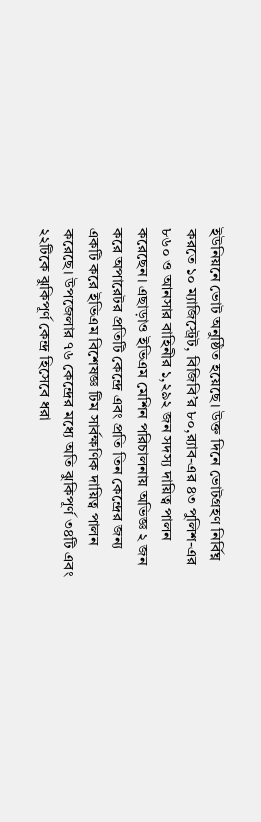ইউনিয়নে ভোট অনুষ্ঠিত হয়েছে। উক্ত দিনে ভোটগ্রহণ নির্বিঘ্ন করতে ১০ ম্যাজিস্ট্রেট, বিজিবি’র ৮০,র‌্যাব-এর ৪৩ পুলিশ-এর ৮৬০ ও আনসার বাহিনীর ১,২৯২ জন সদস্য দায়িত্ব পালন করেছেন। এছাড়াও ইভিএম মেশিন পরিচালনায় অভিজ্ঞ ২ জন করে অপারেটর প্রতিটি কেন্দ্রে এবং প্রতি তিন কেন্দ্রের জন্য একটি করে ইভিএম বিশেষজ্ঞ টিম সার্বক্ষণিক দায়িত্ব পালন করেছে। উপজেলার ৭৬ কেন্দ্রের মধ্যে অতি ঝুকিপূর্ণ ৩৪টি এবং ২২টিকে ঝুকিপূর্ণ কেন্দ্র হিসেবে ধরা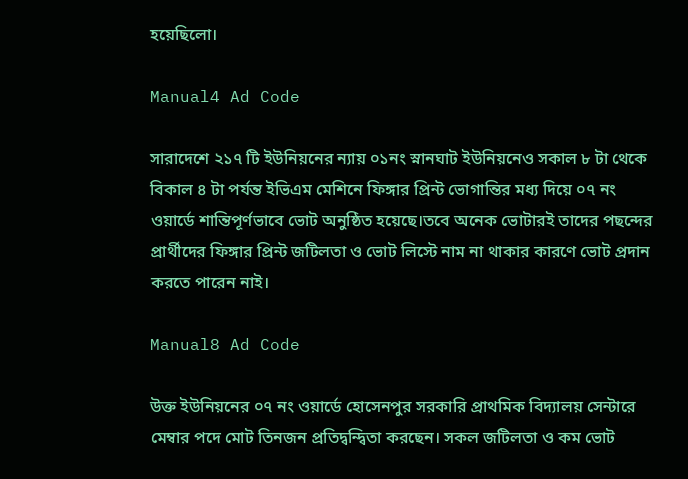হয়েছিলো।

Manual4 Ad Code

সারাদেশে ২১৭ টি ইউনিয়নের ন্যায় ০১নং স্নানঘাট ইউনিয়নেও সকাল ৮ টা থেকে বিকাল ৪ টা পর্যন্ত ইভিএম মেশিনে ফিঙ্গার প্রিন্ট ভোগান্তির মধ্য দিয়ে ০৭ নং ওয়ার্ডে শান্তিপূর্ণভাবে ভোট অনুষ্ঠিত হয়েছে।তবে অনেক ভোটারই তাদের পছন্দের প্রার্থীদের ফিঙ্গার প্রিন্ট জটিলতা ও ভোট লিস্টে নাম না থাকার কারণে ভোট প্রদান করতে পারেন নাই।

Manual8 Ad Code

উক্ত ইউনিয়নের ০৭ নং ওয়ার্ডে হোসেনপুর সরকারি প্রাথমিক বিদ্যালয় সেন্টারে মেম্বার পদে মোট তিনজন প্রতিদ্বন্দ্বিতা করছেন। সকল জটিলতা ও কম ভোট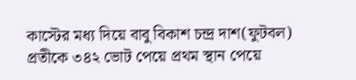কাস্টের মধ্য দিয়ে বাবু বিকাশ চন্দ্র দাশ(ফুটবল) প্রতীকে ৩৪২ ভোট পেয়ে প্রথম স্থান পেয়ে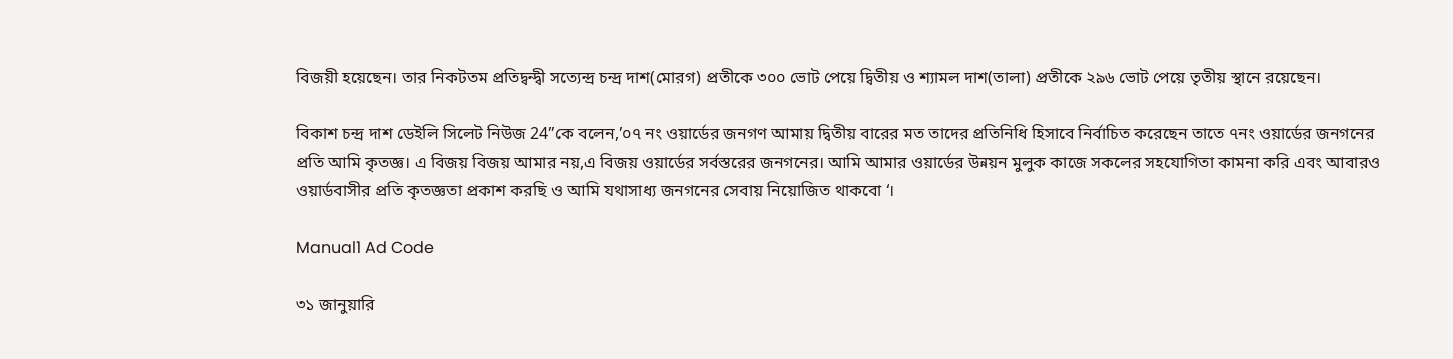বিজয়ী হয়েছেন। তার নিকটতম প্রতিদ্বন্দ্বী সত্যেন্দ্র চন্দ্র দাশ(মোরগ) প্রতীকে ৩০০ ভোট পেয়ে দ্বিতীয় ও শ্যামল দাশ(তালা) প্রতীকে ২৯৬ ভোট পেয়ে তৃতীয় স্থানে রয়েছেন।

বিকাশ চন্দ্র দাশ ডেইলি সিলেট নিউজ 24”কে বলেন,’০৭ নং ওয়ার্ডের জনগণ আমায় দ্বিতীয় বারের মত তাদের প্রতিনিধি হিসাবে নির্বাচিত করেছেন তাতে ৭নং ওয়ার্ডের জনগনের প্রতি আমি কৃতজ্ঞ। এ বিজয় বিজয় আমার নয়,এ বিজয় ওয়ার্ডের সর্বস্তরের জনগনের। আমি আমার ওয়ার্ডের উন্নয়ন মুলুক কাজে সকলের সহযোগিতা কামনা করি এবং আবারও ওয়ার্ডবাসীর প্রতি কৃতজ্ঞতা প্রকাশ করছি ও আমি যথাসাধ্য জনগনের সেবায় নিয়োজিত থাকবো ‘।

Manual1 Ad Code

৩১ জানুয়ারি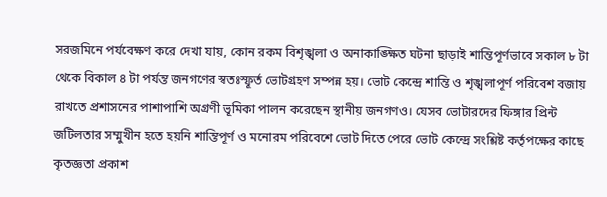সরজমিনে পর্যবেক্ষণ করে দেখা যায়, কোন রকম বিশৃঙ্খলা ও অনাকাঙ্ক্ষিত ঘটনা ছাড়াই শান্তিপূর্ণভাবে সকাল ৮ টা থেকে বিকাল ৪ টা পর্যন্ত জনগণের স্বতঃস্ফূর্ত ভোটগ্রহণ সম্পন্ন হয়। ভোট কেন্দ্রে শান্তি ও শৃঙ্খলাপূর্ণ পরিবেশ বজায় রাখতে প্রশাসনের পাশাপাশি অগ্রণী ভূমিকা পালন করেছেন স্থানীয় জনগণও। যেসব ভোটারদের ফিঙ্গার প্রিন্ট জটিলতার সম্মুখীন হতে হয়নি শান্তিপূর্ণ ও মনোরম পরিবেশে ভোট দিতে পেরে ভোট কেন্দ্রে সংশ্লিষ্ট কর্তৃপক্ষের কাছে কৃতজ্ঞতা প্রকাশ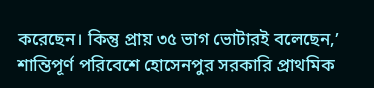করেছেন। কিন্তু প্রায় ৩৫ ভাগ ভোটারই বলেছেন,’ শান্তিপূর্ণ পরিবেশে হোসেনপুর সরকারি প্রাথমিক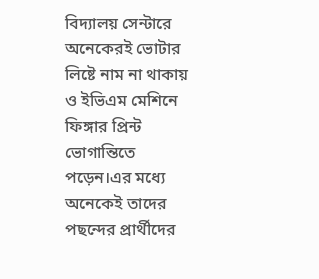বিদ্যালয় সেন্টারে অনেকেরই ভোটার লিষ্টে নাম না থাকায় ও ইভিএম মেশিনে ফিঙ্গার প্রিন্ট ভোগান্তিতে পড়েন।এর মধ্যে অনেকেই তাদের পছন্দের প্রার্থীদের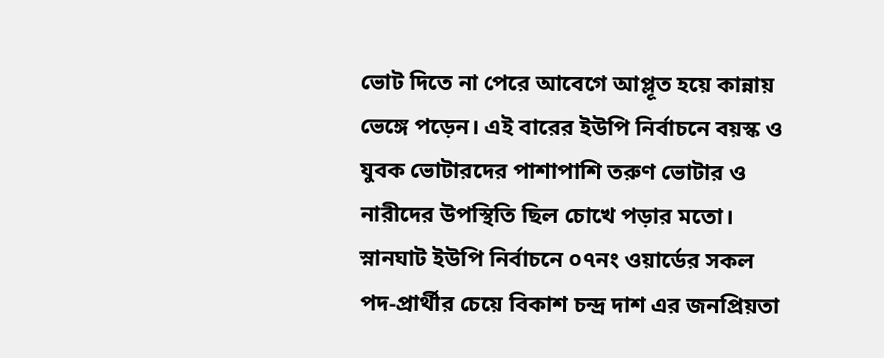ভোট দিতে না পেরে আবেগে আপ্লূত হয়ে কান্নায় ভেঙ্গে পড়েন। এই বারের ইউপি নির্বাচনে বয়স্ক ও যুবক ভোটারদের পাশাপাশি তরুণ ভোটার ও নারীদের উপস্থিতি ছিল চোখে পড়ার মতো। স্নানঘাট ইউপি নির্বাচনে ০৭নং ওয়ার্ডের সকল পদ-প্রার্থীর চেয়ে বিকাশ চন্দ্র দাশ এর জনপ্রিয়তা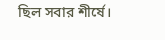ছিল সবার শীর্ষে।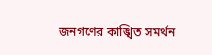জনগণের কাঙ্খিত সমর্থন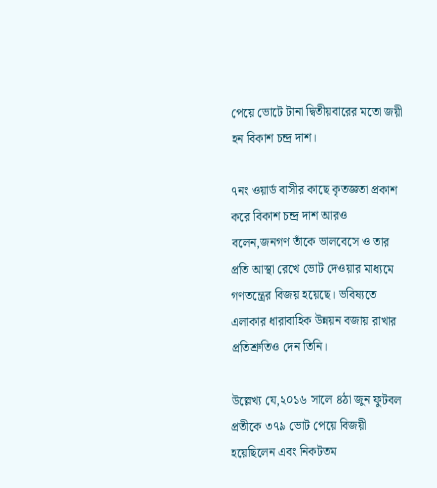পেয়ে ভোটে টানা দ্বিতীয়বারের মতো জয়ী হন বিকাশ চন্দ্র দাশ।

৭নং ওয়ার্ড বাসীর কাছে কৃতজ্ঞতা প্রকাশ করে বিকাশ চন্দ্র দাশ আরও বলেন,জনগণ তাঁকে ভালবেসে ও তার প্রতি আস্থা রেখে ভোট দেওয়ার মাধ্যমে গণতন্ত্রের বিজয় হয়েছে। ভবিষ্যতে এলাকার ধারাবাহিক উন্নয়ন বজায় রাখার প্রতিশ্রুতিও দেন তিনি।

উল্লেখ্য যে,২০১৬ সালে ৪ঠা জুন ফুটবল প্রতীকে ৩৭৯ ভোট পেয়ে বিজয়ী হয়েছিলেন এবং নিকটতম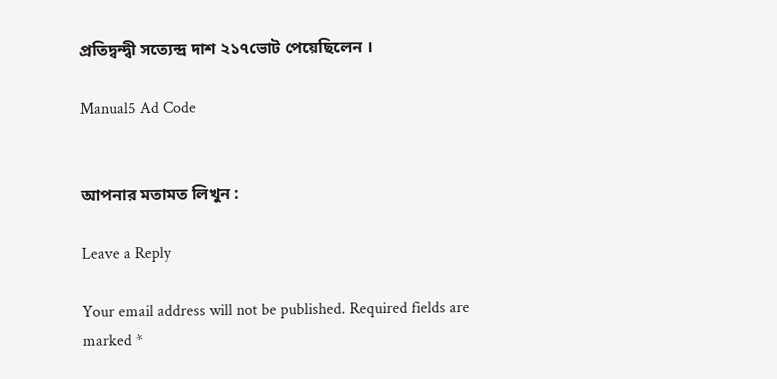প্রতিদ্বন্দ্বী সত্যেন্দ্র দাশ ২১৭ভোট পেয়েছিলেন ।

Manual5 Ad Code


আপনার মতামত লিখুন :

Leave a Reply

Your email address will not be published. Required fields are marked *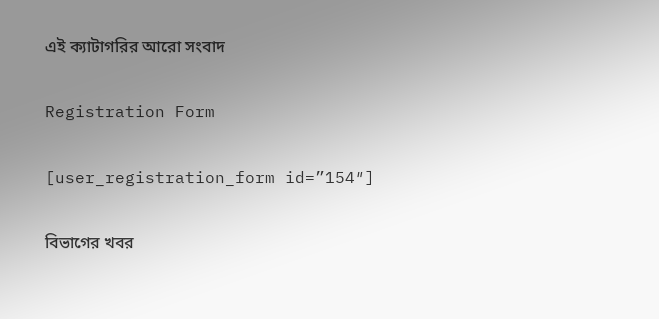এই ক্যাটাগরির আরো সংবাদ

Registration Form

[user_registration_form id=”154″]

বিভাগের খবর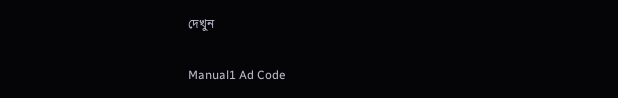দেখুন

Manual1 Ad Code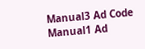Manual3 Ad Code
Manual1 Ad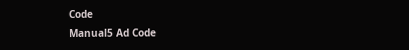Code
Manual5 Ad Code